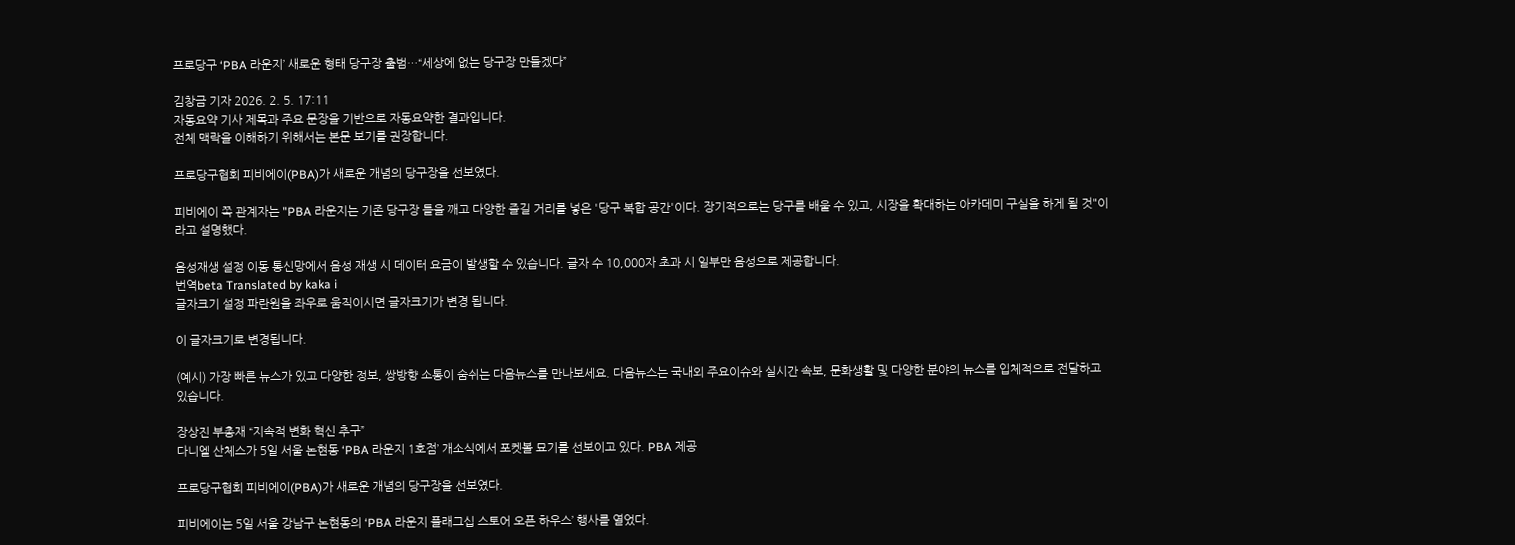프로당구 ‘PBA 라운지’ 새로운 형태 당구장 출범…“세상에 없는 당구장 만들겠다”

김창금 기자 2026. 2. 5. 17:11
자동요약 기사 제목과 주요 문장을 기반으로 자동요약한 결과입니다.
전체 맥락을 이해하기 위해서는 본문 보기를 권장합니다.

프로당구협회 피비에이(PBA)가 새로운 개념의 당구장을 선보였다.

피비에이 쪽 관계자는 "PBA 라운지는 기존 당구장 틀을 깨고 다양한 즐길 거리를 넣은 '당구 복합 공간'이다. 장기적으로는 당구를 배울 수 있고, 시장을 확대하는 아카데미 구실을 하게 될 것"이라고 설명했다.

음성재생 설정 이동 통신망에서 음성 재생 시 데이터 요금이 발생할 수 있습니다. 글자 수 10,000자 초과 시 일부만 음성으로 제공합니다.
번역beta Translated by kaka i
글자크기 설정 파란원을 좌우로 움직이시면 글자크기가 변경 됩니다.

이 글자크기로 변경됩니다.

(예시) 가장 빠른 뉴스가 있고 다양한 정보, 쌍방향 소통이 숨쉬는 다음뉴스를 만나보세요. 다음뉴스는 국내외 주요이슈와 실시간 속보, 문화생활 및 다양한 분야의 뉴스를 입체적으로 전달하고 있습니다.

장상진 부총재 “지속적 변화 혁신 추구”
다니엘 산체스가 5일 서울 논현동 ‘PBA 라운지 1호점’ 개소식에서 포켓볼 묘기를 선보이고 있다. PBA 제공

프로당구협회 피비에이(PBA)가 새로운 개념의 당구장을 선보였다.

피비에이는 5일 서울 강남구 논현동의 ‘PBA 라운지 플래그십 스토어 오픈 하우스’ 행사를 열었다.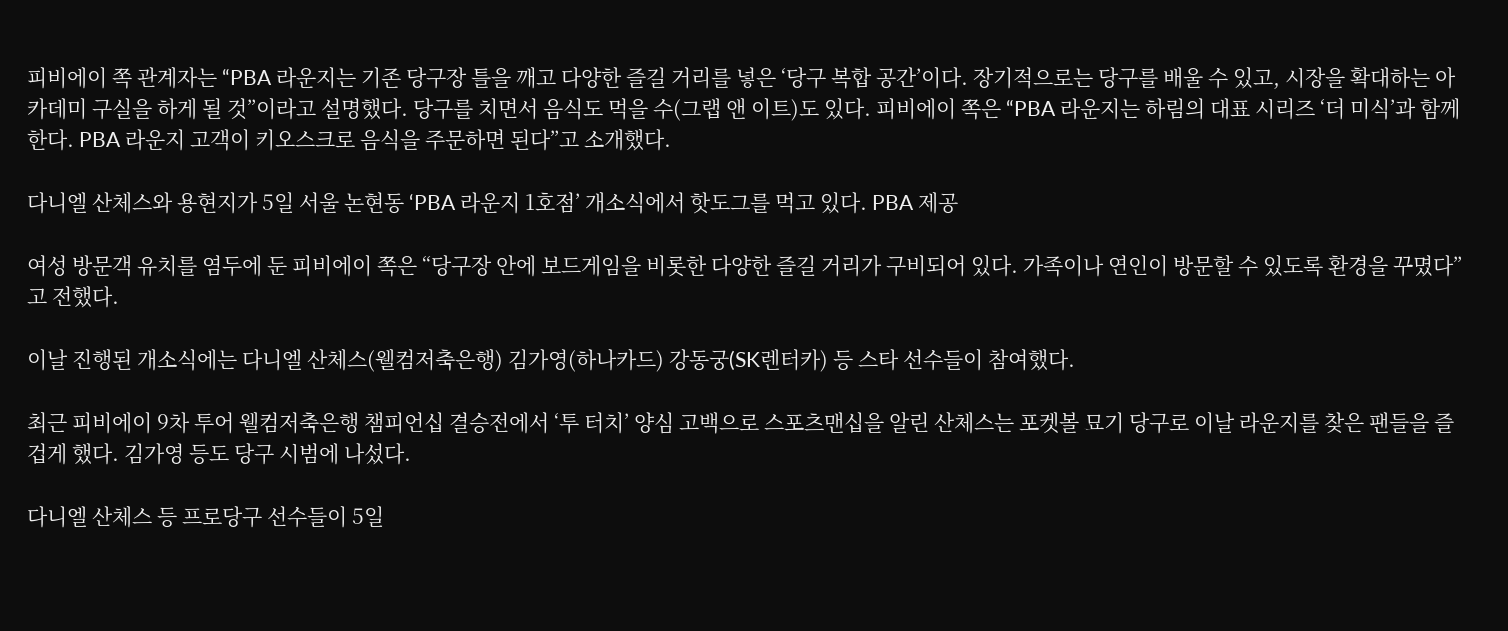피비에이 쪽 관계자는 “PBA 라운지는 기존 당구장 틀을 깨고 다양한 즐길 거리를 넣은 ‘당구 복합 공간’이다. 장기적으로는 당구를 배울 수 있고, 시장을 확대하는 아카데미 구실을 하게 될 것”이라고 설명했다. 당구를 치면서 음식도 먹을 수(그랩 앤 이트)도 있다. 피비에이 쪽은 “PBA 라운지는 하림의 대표 시리즈 ‘더 미식’과 함께한다. PBA 라운지 고객이 키오스크로 음식을 주문하면 된다”고 소개했다.

다니엘 산체스와 용현지가 5일 서울 논현동 ‘PBA 라운지 1호점’ 개소식에서 핫도그를 먹고 있다. PBA 제공

여성 방문객 유치를 염두에 둔 피비에이 쪽은 “당구장 안에 보드게임을 비롯한 다양한 즐길 거리가 구비되어 있다. 가족이나 연인이 방문할 수 있도록 환경을 꾸몄다”고 전했다.

이날 진행된 개소식에는 다니엘 산체스(웰컴저축은행) 김가영(하나카드) 강동궁(SK렌터카) 등 스타 선수들이 참여했다.

최근 피비에이 9차 투어 웰컴저축은행 챔피언십 결승전에서 ‘투 터치’ 양심 고백으로 스포츠맨십을 알린 산체스는 포켓볼 묘기 당구로 이날 라운지를 찾은 팬들을 즐겁게 했다. 김가영 등도 당구 시범에 나섰다.

다니엘 산체스 등 프로당구 선수들이 5일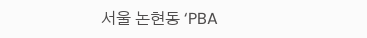서울 논현동 ‘PBA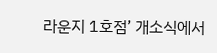라운지 1호점’ 개소식에서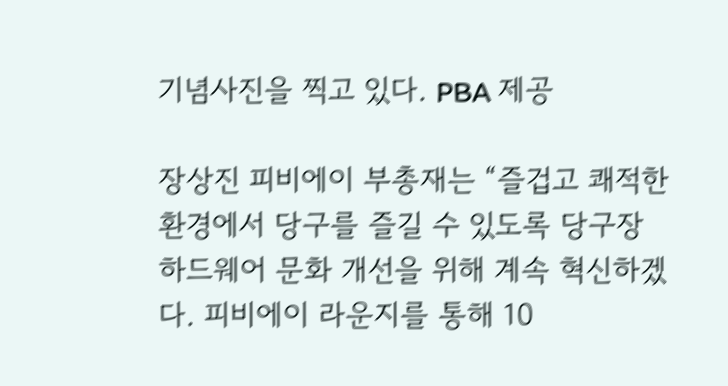기념사진을 찍고 있다. PBA 제공

장상진 피비에이 부총재는 “즐겁고 쾌적한 환경에서 당구를 즐길 수 있도록 당구장 하드웨어 문화 개선을 위해 계속 혁신하겠다. 피비에이 라운지를 통해 10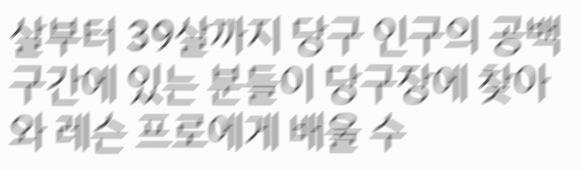살부터 39살까지 당구 인구의 공백 구간에 있는 분들이 당구장에 찾아와 레슨 프로에게 배울 수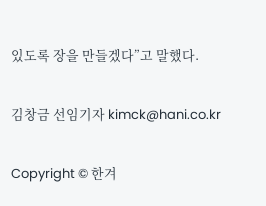있도록 장을 만들겠다”고 말했다.

김창금 선임기자 kimck@hani.co.kr

Copyright © 한겨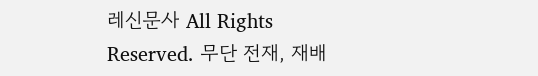레신문사 All Rights Reserved. 무단 전재, 재배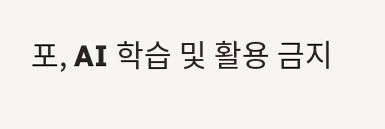포, AI 학습 및 활용 금지